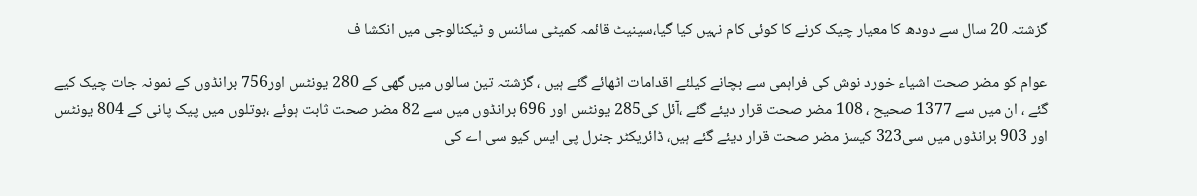گزشتہ 20 سال سے دودھ کا معیار چیک کرنے کا کوئی کام نہیں کیا گیا،سینیٹ قائمہ کمیٹی سائنس و ٹیکنالوجی میں انکشا ف

عوام کو مضر صحت اشیاء خورد نوش کی فراہمی سے بچانے کیلئے اقدامات اٹھائے گئے ہیں ، گزشتہ تین سالوں میں گھی کے 280 یونٹس اور756 برانڈوں کے نمونہ جات چیک کیے گئے ، ان میں سے 1377 صحیح ، 108 مضر صحت قرار دیئے گئے ،آئل کی285 یونٹس اور 696 برانڈوں میں سے 82 مضر صحت ثابت ہوئے ،بوتلوں میں پیک پانی کے 804 یونٹس اور 903 برانڈوں میں سی323 کیسز مضر صحت قرار دیئے گئے ہیں، ڈائریکٹر جنرل پی ایس کیو سی اے کی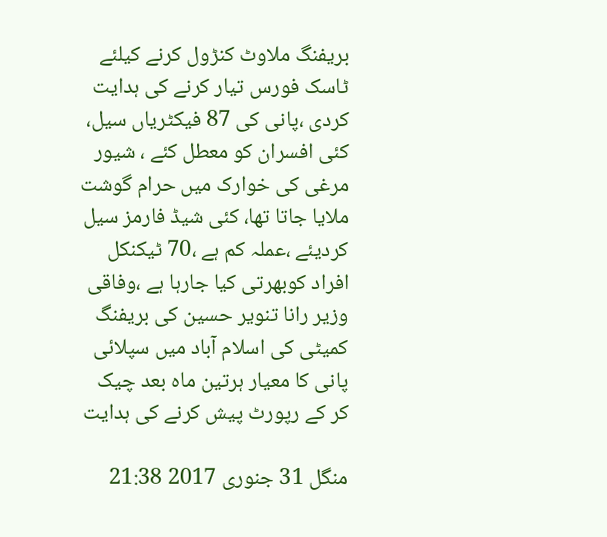بریفنگ ملاوٹ کنڑول کرنے کیلئے ٹاسک فورس تیار کرنے کی ہدایت کردی ،پانی کی 87 فیکٹریاں سیل، کئی افسران کو معطل کئے ، شیور مرغی کی خوارک میں حرام گوشت ملایا جاتا تھا، کئی شیڈ فارمز سیل کردیئے ،عملہ کم ہے ،70 ٹیکنکل افراد کوبھرتی کیا جارہا ہے ،وفاقی وزیر رانا تنویر حسین کی بریفنگ کمیٹی کی اسلام آباد میں سپلائی پانی کا معیار ہرتین ماہ بعد چیک کر کے رپورٹ پیش کرنے کی ہدایت

منگل 31 جنوری 2017 21:38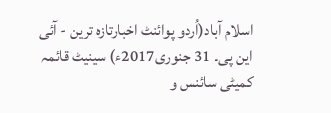اسلام آباد(اُردو پوائنٹ اخبارتازہ ترین - آئی این پی۔ 31 جنوری2017ء) سینیٹ قائمہ کمیٹی سائنس و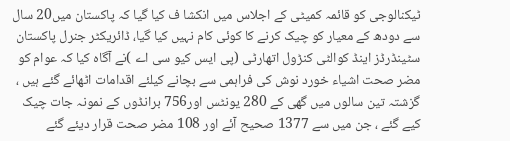ٹیکنالوجی کو قائمہ کمیٹی کے اجلاس میں انکشا ف کیا گیا کہ پاکستان میں20 سال سے دودھ کے معیار کو چیک کرنے کا کوئی کام نہیں کیا گیا، ڈائریکٹر جنرل پاکستان سٹینڈرڈز اینڈ کوالٹی کنڑول اتھارٹی (پی ایس کیو سی اے )نے آگاہ کیا کہ عوام کو مضر صحت اشیاء خورد نوش کی فراہمی سے بچانے کیلئے اقدامات اٹھائے گئے ہیں ، گزشتہ تین سالوں میں گھی کے 280 یونٹس اور756 برانڈوں کے نمونہ جات چیک کیے گئے ، جن میں سے 1377 صحیح آئے اور 108 مضر صحت قرار دیئے گئے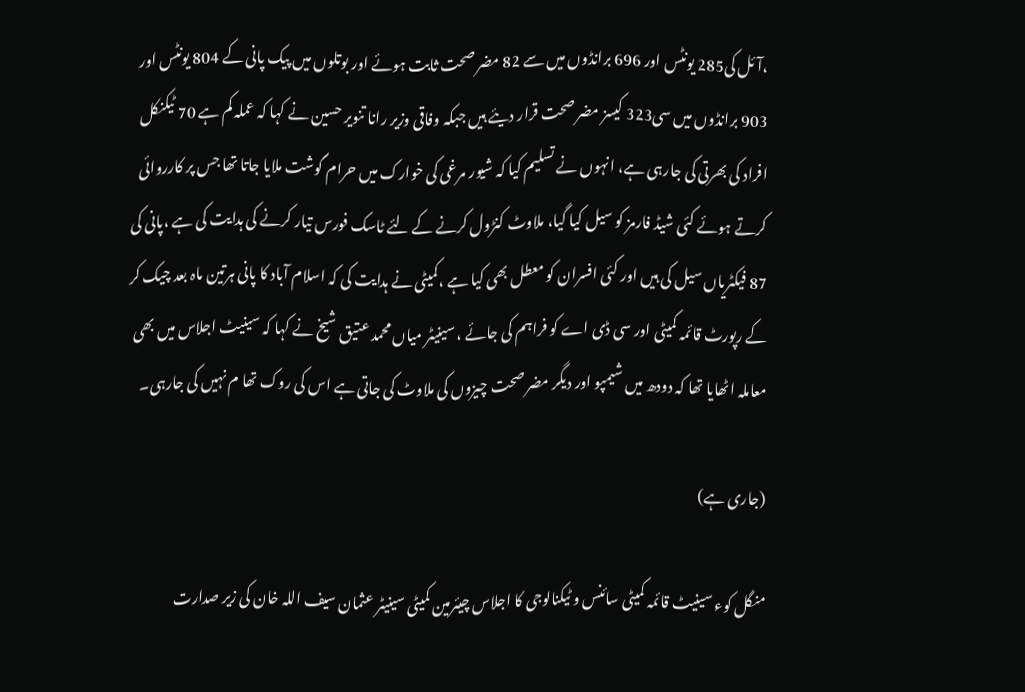،آئل کی285 یونٹس اور 696 برانڈوں میں سے 82 مضر صحت ثابت ہوئے اور بوتلوں میں پیک پانی کے 804 یونٹس اور 903 برانڈوں میں سی323 کیسز مضر صحت قرار دیئے ہیں جبکہ وفاقی وزیر رانا تنویر حسین نے کہا کہ عملہ کم ہے 70 ٹیکنکل افراد کی بھرتی کی جارہی ہے، انہوں نے تسلیم کیا کہ شیور مرغی کی خوارک میں حرام گوشت ملایا جاتا تھا جس پر کارروائی کرتے ہوئے کئی شیڈ فارمز کو سیل کیا گیا، ملاوٹ کنڑول کرنے کے لئے ٹاسک فورس تیار کرنے کی ہدایت کی ہے ،پانی کی 87 فیکٹریاں سیل کی ہیں اور کئی افسران کو معطل بھی کیا ہے ،کمیٹی نے ہدایت کی کہ اسلام آباد کا پانی ہرتین ماہ بعد چیک کر کے رپورٹ قائمہ کمیٹی اور سی ڈی اے کو فراہم کی جائے ، سینیٹر میاں محمد عتیق شیخ نے کہا کہ سینیٹ اجلاس میں بھی معاملہ اٹھایا تھا کہ دودھ میں شیمپو اور دیگر مضر صحت چیزوں کی ملاوٹ کی جاتی ہے اس کی روک تھا م نہیں کی جارہی۔

(جاری ہے)

منگل کوء سینیٹ قائمہ کمیٹی سائنس و ٹیکنالوجی کا اجلاس چیئرمین کمیٹی سینیٹر عثمان سیف اللہ خان کی زیر صدارت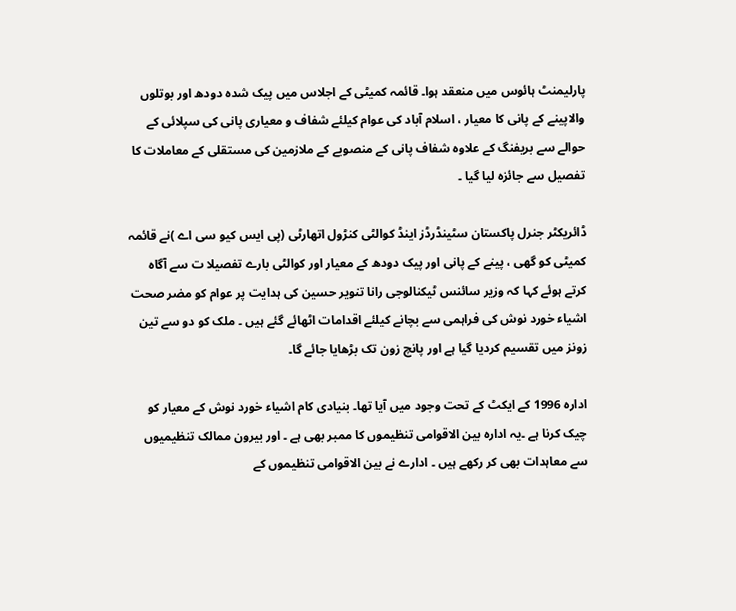پارلیمنٹ ہائوس میں منعقد ہوا۔ قائمہ کمیٹی کے اجلاس میں پیک شدہ دودھ اور بوتلوں والاپینے کے پانی کا معیار ، اسلام آباد کی عوام کیلئے شفاف و معیاری پانی کی سپلائی کے حوالے سے بریفنگ کے علاوہ شفاف پانی کے منصوبے کے ملازمین کی مستقلی کے معاملات کا تفصیل سے جائزہ لیا گیا ۔

ڈائریکٹر جنرل پاکستان سٹینڈرڈز اینڈ کوالٹی کنڑول اتھارٹی (پی ایس کیو سی اے )نے قائمہ کمیٹی کو گھی ، پینے کے پانی اور پیک دودھ کے معیار اور کوالٹی بارے تفصیلا ت سے آگاہ کرتے ہوئے کہا کہ وزیر سائنس ٹیکنالوجی رانا تنویر حسین کی ہدایت پر عوام کو مضر صحت اشیاء خورد نوش کی فراہمی سے بچانے کیلئے اقدامات اٹھائے گئے ہیں ۔ ملک کو دو سے تین زونز میں تقسیم کردیا گیا ہے اور پانچ زون تک بڑھایا جائے گا۔

ادارہ 1996 کے ایکٹ کے تحت وجود میں آیا تھا۔ بنیادی کام اشیاء خورد نوش کے معیار کو چیک کرنا ہے ۔یہ ادارہ بین الاقوامی تنظیموں کا ممبر بھی ہے ۔ اور بیرون ممالک تنظیمیوں سے معاہدات بھی کر رکھے ہیں ۔ ادارے نے بین الاقوامی تنظیموں کے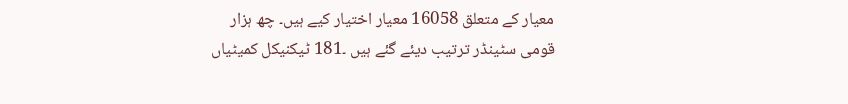معیار کے متعلق 16058 معیار اختیار کیے ہیں۔ چھ ہزار قومی سٹینڈر ترتیب دیئے گئے ہیں ۔181 ٹیکنیکل کمیٹیاں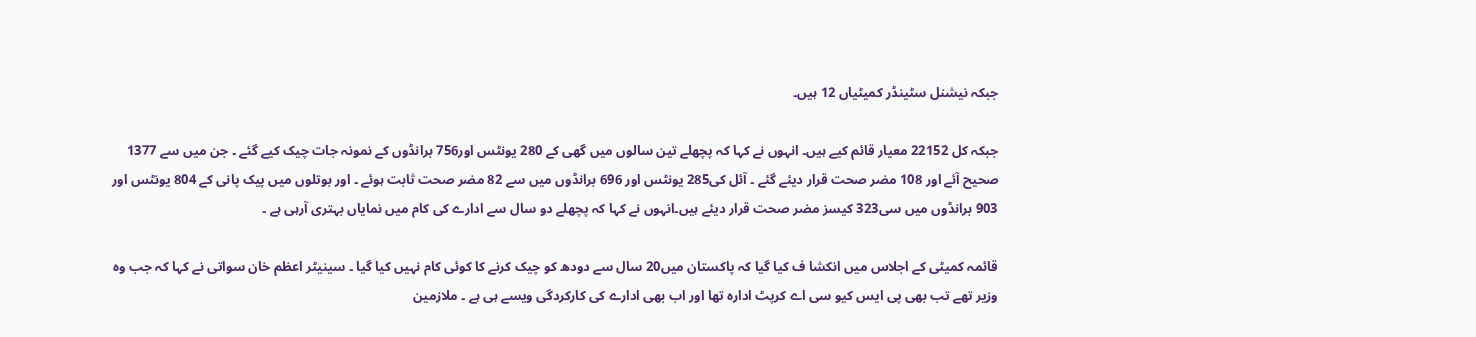جبکہ نیشنل سٹینڈر کمیٹیاں 12 ہیں۔

جبکہ کل 22152 معیار قائم کیے ہیں۔ انہوں نے کہا کہ پچھلے تین سالوں میں گھی کے 280 یونٹس اور756 برانڈوں کے نمونہ جات چیک کیے گئے ۔ جن میں سے 1377 صحیح آئے اور 108 مضر صحت قرار دیئے گئے ۔ آئل کی285 یونٹس اور 696 برانڈوں میں سے 82 مضر صحت ثابت ہوئے ۔ اور بوتلوں میں پیک پانی کے 804 یونٹس اور 903 برانڈوں میں سی323 کیسز مضر صحت قرار دیئے ہیں۔انہوں نے کہا کہ پچھلے دو سال سے ادارے کی کام میں نمایاں بہتری آرہی ہے ۔

قائمہ کمیٹی کے اجلاس میں انکشا ف کیا گیا کہ پاکستان میں20 سال سے دودھ کو چیک کرنے کا کوئی کام نہیں کیا گیا ۔ سینیٹر اعظم خان سواتی نے کہا کہ جب وہ وزیر تھے تب بھی پی ایس کیو سی اے کرپٹ ادارہ تھا اور اب بھی ادارے کی کارکردگی ویسے ہی ہے ۔ ملازمین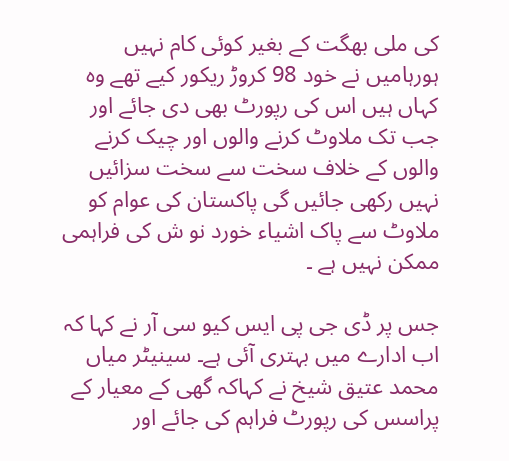کی ملی بھگت کے بغیر کوئی کام نہیں ہورہامیں نے خود 98 کروڑ ریکور کیے تھے وہ کہاں ہیں اس کی رپورٹ بھی دی جائے اور جب تک ملاوٹ کرنے والوں اور چیک کرنے والوں کے خلاف سخت سے سخت سزائیں نہیں رکھی جائیں گی پاکستان کی عوام کو ملاوٹ سے پاک اشیاء خورد نو ش کی فراہمی ممکن نہیں ہے ۔

جس پر ڈی جی پی ایس کیو سی آر نے کہا کہ اب ادارے میں بہتری آئی ہے۔ سینیٹر میاں محمد عتیق شیخ نے کہاکہ گھی کے معیار کے پراسس کی رپورٹ فراہم کی جائے اور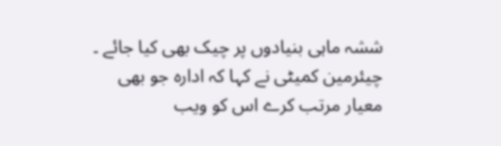ششہ ماہی بنیادوں پر چیک بھی کیا جائے ۔ چیئرمین کمیٹی نے کہا کہ ادارہ جو بھی معیار مرتب کرے اس کو ویب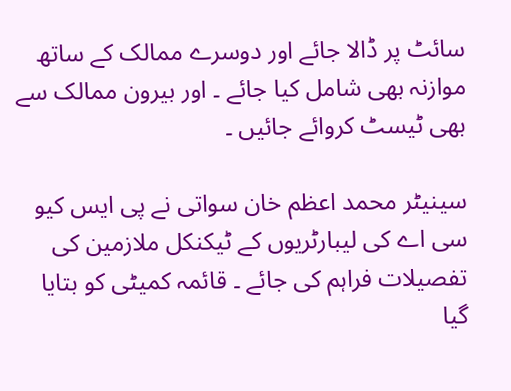سائٹ پر ڈالا جائے اور دوسرے ممالک کے ساتھ موازنہ بھی شامل کیا جائے ۔ اور بیرون ممالک سے بھی ٹیسٹ کروائے جائیں ۔

سینیٹر محمد اعظم خان سواتی نے پی ایس کیو سی اے کی لیبارٹریوں کے ٹیکنکل ملازمین کی تفصیلات فراہم کی جائے ۔ قائمہ کمیٹی کو بتایا گیا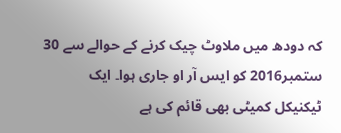کہ دودھ میں ملاوٹ چیک کرنے کے حوالے سے 30 ستمبر2016 کو ایس آر او جاری ہوا۔ ایک ٹیکنیکل کمیٹی بھی قائم کی ہے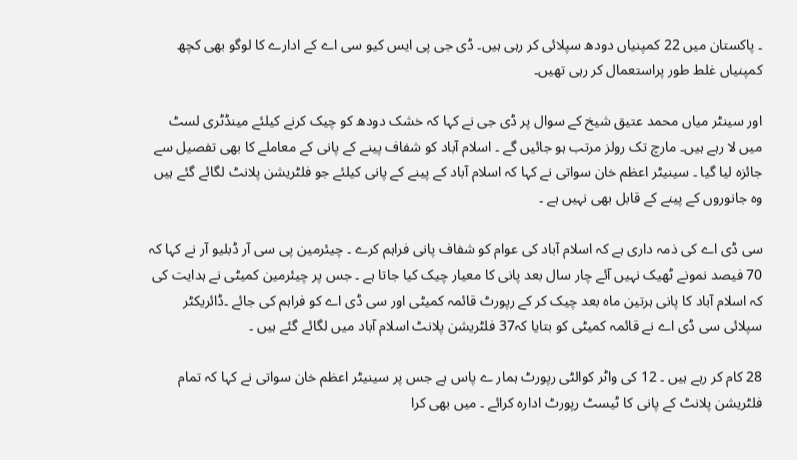۔ پاکستان میں 22 کمپنیاں دودھ سپلائی کر رہی ہیں۔ ڈی جی پی ایس کیو سی اے کے ادارے کا لوگو بھی کچھ کمپنیاں غلط طور پراستعمال کر رہی تھیں۔

اور سینٹر میاں محمد عتیق شیخ کے سوال پر ڈی جی نے کہا کہ خشک دودھ کو چیک کرنے کیلئے مینڈٹری لسٹ میں لا رہے ہیں۔ مارچ تک رولز مرتب ہو جائیں گے ۔ اسلام آباد کو شفاف پینے کے پانی کے معاملے کا بھی تفصیل سے جائزہ لیا گیا ۔ سینیٹر اعظم خان سواتی نے کہا کہ اسلام آباد کے پینے کے پانی کیلئے جو فلٹریشن پلانٹ لگائے گئے ہیں وہ جانوروں کے پینے کے قابل بھی نہیں ہے ۔

سی ڈی اے کی ذمہ داری ہے کہ اسلام آباد کی عوام کو شفاف پانی فراہم کرے ۔ چیئرمین پی سی آر ڈبلیو آر نے کہا کہ 70 فیصد نمونے ٹھیک نہیں آئے چار سال بعد پانی کا معیار چیک کیا جاتا ہے ۔ جس پر چیئرمین کمیٹی نے ہدایت کی کہ اسلام آباد کا پانی ہرتین ماہ بعد چیک کر کے رپورٹ قائمہ کمیٹی اور سی ڈی اے کو فراہم کی جائے ۔ڈائریکٹر سپلائی سی ڈی اے نے قائمہ کمیٹی کو بتایا کہ37 فلٹریشن پلانٹ اسلام آباد میں لگائے گئے ہیں ۔

28 کام کر رہے ہیں ۔ 12 کی واٹر کوالٹی رپورٹ ہمار ے پاس ہے جس پر سینیٹر اعظم خان سواتی نے کہا کہ تمام فلٹریشن پلانٹ کے پانی کا ٹیسٹ رپورٹ ادارہ کرائے ۔ میں بھی کرا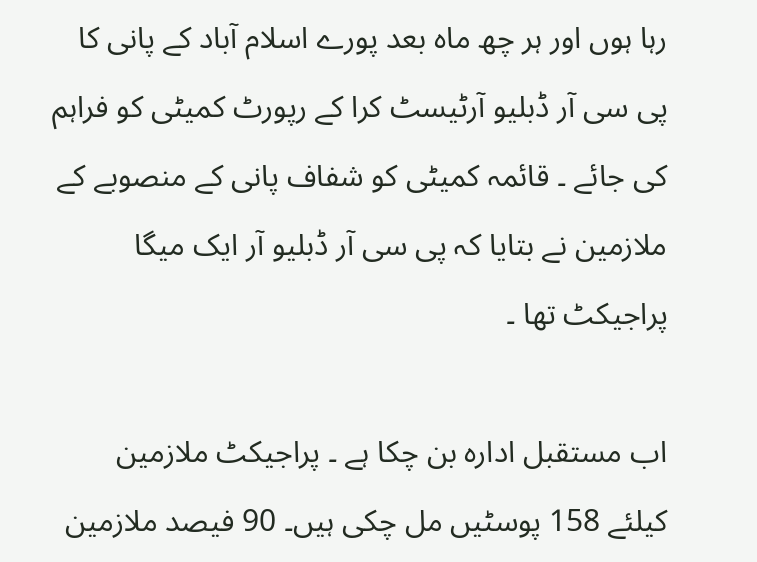رہا ہوں اور ہر چھ ماہ بعد پورے اسلام آباد کے پانی کا پی سی آر ڈبلیو آرٹیسٹ کرا کے رپورٹ کمیٹی کو فراہم کی جائے ۔ قائمہ کمیٹی کو شفاف پانی کے منصوبے کے ملازمین نے بتایا کہ پی سی آر ڈبلیو آر ایک میگا پراجیکٹ تھا ۔

اب مستقبل ادارہ بن چکا ہے ۔ پراجیکٹ ملازمین کیلئے 158 پوسٹیں مل چکی ہیں۔ 90 فیصد ملازمین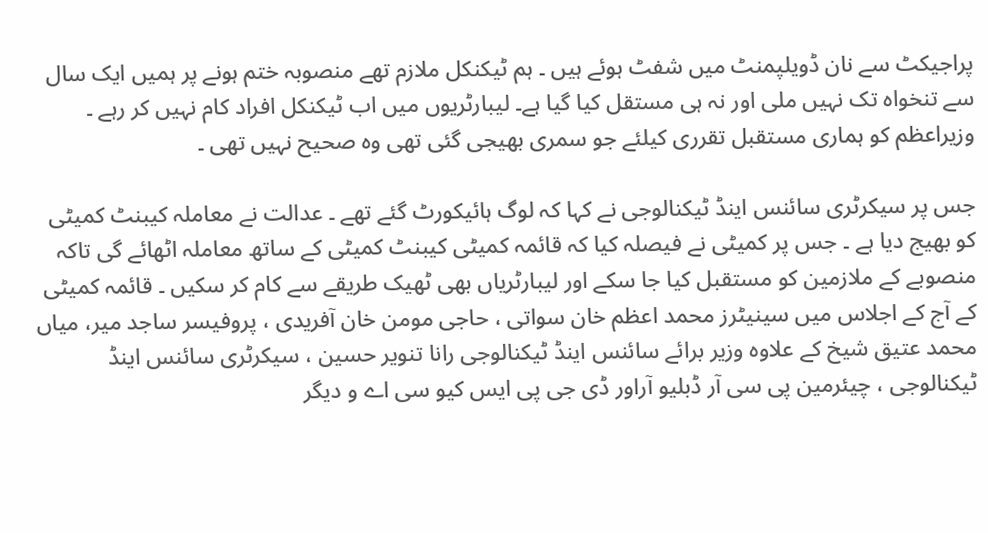پراجیکٹ سے نان ڈویلپمنٹ میں شفٹ ہوئے ہیں ۔ ہم ٹیکنکل ملازم تھے منصوبہ ختم ہونے پر ہمیں ایک سال سے تنخواہ تک نہیں ملی اور نہ ہی مستقل کیا گیا ہے۔ لیبارٹریوں میں اب ٹیکنکل افراد کام نہیں کر رہے ۔ وزیراعظم کو ہماری مستقبل تقرری کیلئے جو سمری بھیجی گئی تھی وہ صحیح نہیں تھی ۔

جس پر سیکرٹری سائنس اینڈ ٹیکنالوجی نے کہا کہ لوگ ہائیکورٹ گئے تھے ۔ عدالت نے معاملہ کیبنٹ کمیٹی کو بھیج دیا ہے ۔ جس پر کمیٹی نے فیصلہ کیا کہ قائمہ کمیٹی کیبنٹ کمیٹی کے ساتھ معاملہ اٹھائے گی تاکہ منصوبے کے ملازمین کو مستقبل کیا جا سکے اور لیبارٹریاں بھی ٹھیک طریقے سے کام کر سکیں ۔ قائمہ کمیٹی کے آج کے اجلاس میں سینیٹرز محمد اعظم خان سواتی ، حاجی مومن خان آفریدی ، پروفیسر ساجد میر، میاں محمد عتیق شیخ کے علاوہ وزیر برائے سائنس اینڈ ٹیکنالوجی رانا تنویر حسین ، سیکرٹری سائنس اینڈ ٹیکنالوجی ، چیئرمین پی سی آر ڈبلیو آراور ڈی جی پی ایس کیو سی اے و دیگر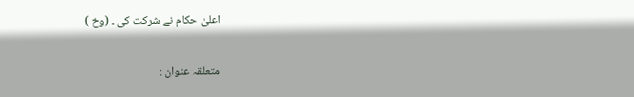اعلیٰ حکام نے شرکت کی ۔ (وخ )

متعلقہ عنوان :